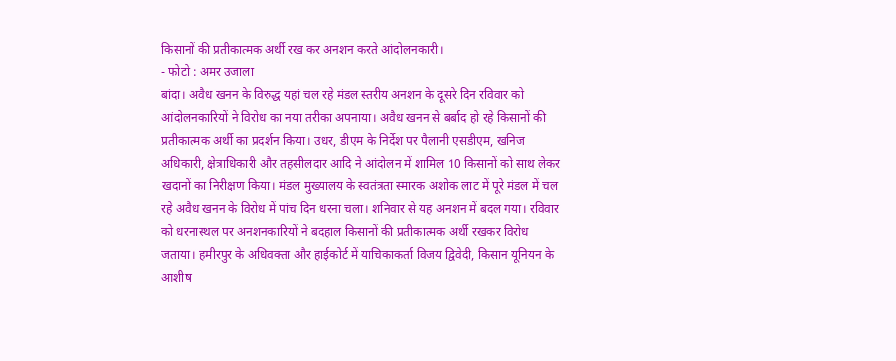किसानों की प्रतीकात्मक अर्थी रख कर अनशन करते आंदोलनकारी।
- फोटो : अमर उजाला
बांदा। अवैध खनन के विरुद्ध यहां चल रहे मंडल स्तरीय अनशन के दूसरे दिन रविवार को आंदोलनकारियों ने विरोध का नया तरीका अपनाया। अवैध खनन से बर्बाद हो रहे किसानों की प्रतीकात्मक अर्थी का प्रदर्शन किया। उधर, डीएम के निर्देश पर पैलानी एसडीएम, खनिज अधिकारी, क्षेत्राधिकारी और तहसीलदार आदि ने आंदोलन में शामिल 10 किसानों को साथ लेकर खदानों का निरीक्षण किया। मंडल मुख्यालय के स्वतंत्रता स्मारक अशोक लाट में पूरे मंडल में चल रहे अवैध खनन के विरोध में पांच दिन धरना चला। शनिवार से यह अनशन में बदल गया। रविवार को धरनास्थल पर अनशनकारियों ने बदहाल किसानों की प्रतीकात्मक अर्थी रखकर विरोध जताया। हमीरपुर के अधिवक्ता और हाईकोर्ट में याचिकाकर्ता विजय द्विवेदी, किसान यूनियन के आशीष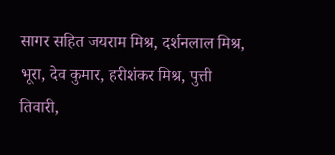सागर सहित जयराम मिश्र, दर्शनलाल मिश्र, भूरा, देव कुमार, हरीशंकर मिश्र, पुत्ती तिवारी,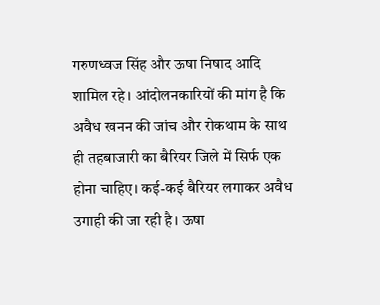गरुणध्वज सिंह और ऊषा निषाद आदि शामिल रहे। आंदोलनकारियों की मांग है कि अवैध खनन की जांच और रोकथाम के साथ ही तहबाजारी का बैरियर जिले में सिर्फ एक होना चाहिए। कई-कई बैरियर लगाकर अवैध उगाही की जा रही है। ऊषा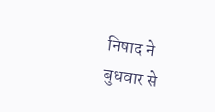निषाद ने बुधवार से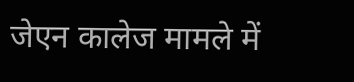जेएन कालेज मामले में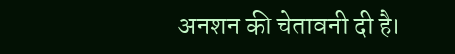अनशन की चेतावनी दी है।